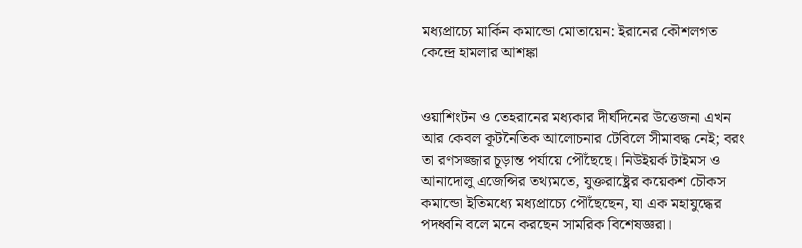মধ্যপ্রাচ্যে মার্কিন কমান্ডো মোতায়েন: ইরানের কৌশলগত কেন্দ্রে হামলার আশঙ্কা


ওয়াশিংটন ও তেহরানের মধ্যকার দীর্ঘদিনের উত্তেজনা এখন আর কেবল কূটনৈতিক আলোচনার টেবিলে সীমাবদ্ধ নেই; বরং তা রণসজ্জার চূড়ান্ত পর্যায়ে পৌঁছেছে। নিউইয়র্ক টাইমস ও আনাদোলু এজেন্সির তথ্যমতে, যুক্তরাষ্ট্রের কয়েকশ চৌকস কমান্ডো ইতিমধ্যে মধ্যপ্রাচ্যে পৌঁছেছেন, যা এক মহাযুদ্ধের পদধ্বনি বলে মনে করছেন সামরিক বিশেষজ্ঞরা।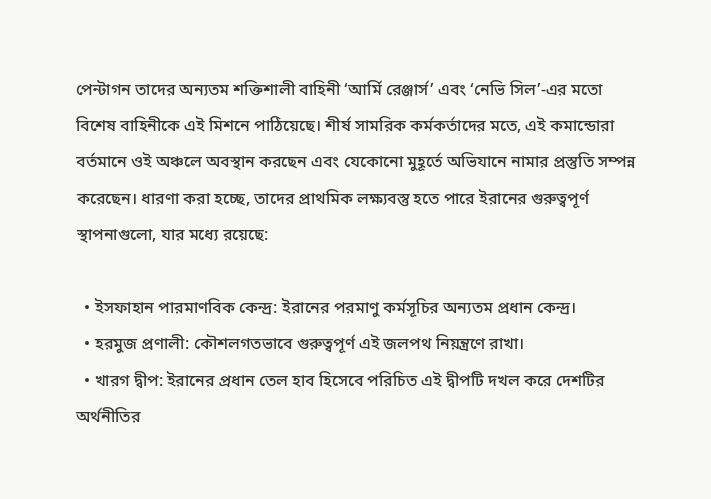পেন্টাগন তাদের অন্যতম শক্তিশালী বাহিনী ‘আর্মি রেঞ্জার্স’ এবং ‘নেভি সিল’-এর মতো বিশেষ বাহিনীকে এই মিশনে পাঠিয়েছে। শীর্ষ সামরিক কর্মকর্তাদের মতে, এই কমান্ডোরা বর্তমানে ওই অঞ্চলে অবস্থান করছেন এবং যেকোনো মুহূর্তে অভিযানে নামার প্রস্তুতি সম্পন্ন করেছেন। ধারণা করা হচ্ছে, তাদের প্রাথমিক লক্ষ্যবস্তু হতে পারে ইরানের গুরুত্বপূর্ণ স্থাপনাগুলো, যার মধ্যে রয়েছে:

  • ইসফাহান পারমাণবিক কেন্দ্র: ইরানের পরমাণু কর্মসূচির অন্যতম প্রধান কেন্দ্র।
  • হরমুজ প্রণালী: কৌশলগতভাবে গুরুত্বপূর্ণ এই জলপথ নিয়ন্ত্রণে রাখা।
  • খারগ দ্বীপ: ইরানের প্রধান তেল হাব হিসেবে পরিচিত এই দ্বীপটি দখল করে দেশটির অর্থনীতির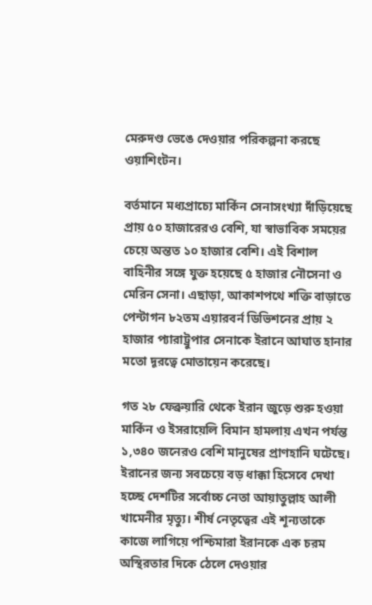মেরুদণ্ড ভেঙে দেওয়ার পরিকল্পনা করছে ওয়াশিংটন।

বর্তমানে মধ্যপ্রাচ্যে মার্কিন সেনাসংখ্যা দাঁড়িয়েছে প্রায় ৫০ হাজারেরও বেশি, যা স্বাভাবিক সময়ের চেয়ে অন্তত ১০ হাজার বেশি। এই বিশাল বাহিনীর সঙ্গে যুক্ত হয়েছে ৫ হাজার নৌসেনা ও মেরিন সেনা। এছাড়া, আকাশপথে শক্তি বাড়াতে পেন্টাগন ৮২তম এয়ারবর্ন ডিভিশনের প্রায় ২ হাজার প্যারাট্রুপার সেনাকে ইরানে আঘাত হানার মতো দূরত্বে মোতায়েন করেছে।

গত ২৮ ফেব্রুয়ারি থেকে ইরান জুড়ে শুরু হওয়া মার্কিন ও ইসরায়েলি বিমান হামলায় এখন পর্যন্ত ১,৩৪০ জনেরও বেশি মানুষের প্রাণহানি ঘটেছে। ইরানের জন্য সবচেয়ে বড় ধাক্কা হিসেবে দেখা হচ্ছে দেশটির সর্বোচ্চ নেতা আয়াতুল্লাহ আলী খামেনীর মৃত্যু। শীর্ষ নেতৃত্বের এই শূন্যতাকে কাজে লাগিয়ে পশ্চিমারা ইরানকে এক চরম অস্থিরতার দিকে ঠেলে দেওয়ার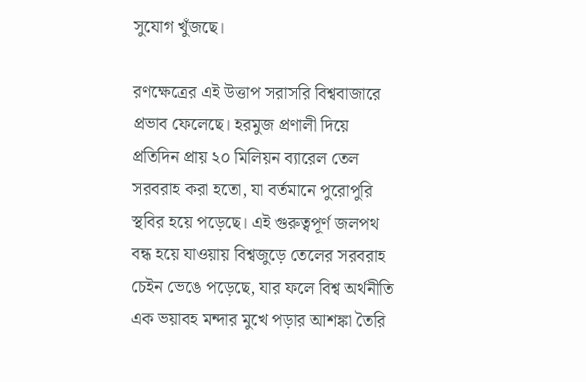সুযোগ খুঁজছে।

রণক্ষেত্রের এই উত্তাপ সরাসরি বিশ্ববাজারে প্রভাব ফেলেছে। হরমুজ প্রণালী দিয়ে প্রতিদিন প্রায় ২০ মিলিয়ন ব্যারেল তেল সরবরাহ করা হতো, যা বর্তমানে পুরোপুরি স্থবির হয়ে পড়েছে। এই গুরুত্বপূর্ণ জলপথ বন্ধ হয়ে যাওয়ায় বিশ্বজুড়ে তেলের সরবরাহ চেইন ভেঙে পড়েছে, যার ফলে বিশ্ব অর্থনীতি এক ভয়াবহ মন্দার মুখে পড়ার আশঙ্কা তৈরি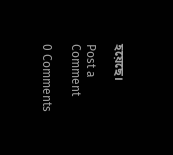হয়েছে।

Post a Comment

0 Comments